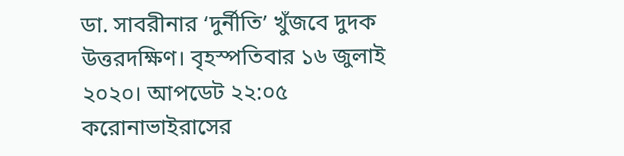ডা. সাবরীনার ‘দুর্নীতি’ খুঁজবে দুদক
উত্তরদক্ষিণ। বৃহস্পতিবার ১৬ জুলাই ২০২০। আপডেট ২২:০৫
করোনাভাইরাসের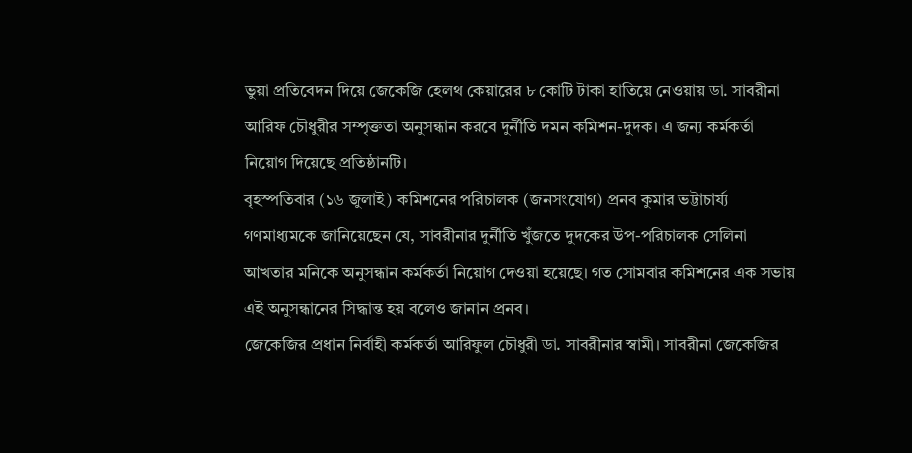ভুয়া প্রতিবেদন দিয়ে জেকেজি হেলথ কেয়ারের ৮ কোটি টাকা হাতিয়ে নেওয়ায় ডা. সাবরীনা আরিফ চৌধুরীর সম্পৃক্ততা অনুসন্ধান করবে দুর্নীতি দমন কমিশন-দুদক। এ জন্য কর্মকর্তা নিয়োগ দিয়েছে প্রতিষ্ঠানটি।
বৃহস্পতিবার (১৬ জুলাই) কমিশনের পরিচালক (জনসংযোগ) প্রনব কুমার ভট্টাচার্য্য গণমাধ্যমকে জানিয়েছেন যে, সাবরীনার দুর্নীতি খুঁজতে দুদকের উপ-পরিচালক সেলিনা আখতার মনিকে অনুসন্ধান কর্মকর্তা নিয়োগ দেওয়া হয়েছে। গত সোমবার কমিশনের এক সভায় এই অনুসন্ধানের সিদ্ধান্ত হয় বলেও জানান প্রনব।
জেকেজির প্রধান নির্বাহী কর্মকর্তা আরিফুল চৌধুরী ডা. সাবরীনার স্বামী। সাবরীনা জেকেজির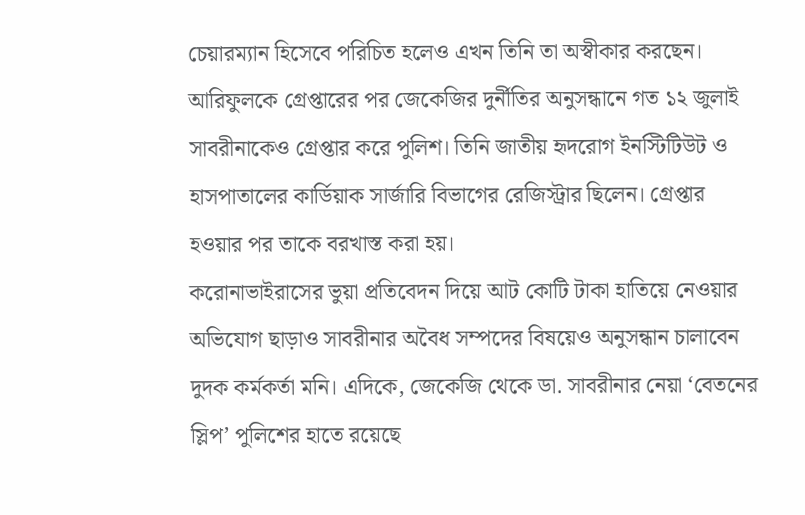চেয়ারম্যান হিসেবে পরিচিত হলেও এখন তিনি তা অস্বীকার করছেন।
আরিফুলকে গ্রেপ্তারের পর জেকেজির দুর্নীতির অনুসন্ধানে গত ১২ জুলাই সাবরীনাকেও গ্রেপ্তার করে পুলিশ। তিনি জাতীয় হৃদরোগ ইনস্টিটিউট ও হাসপাতালের কার্ডিয়াক সার্জারি বিভাগের রেজিস্ট্রার ছিলেন। গ্রেপ্তার হওয়ার পর তাকে বরখাস্ত করা হয়।
করোনাভাইরাসের ভুয়া প্রতিবেদন দিয়ে আট কোটি টাকা হাতিয়ে নেওয়ার অভিযোগ ছাড়াও সাবরীনার অবৈধ সম্পদের বিষয়েও অনুসন্ধান চালাবেন দুদক কর্মকর্তা মনি। এদিকে, জেকেজি থেকে ডা. সাবরীনার নেয়া ‘বেতনের স্লিপ’ পুলিশের হাতে রয়েছে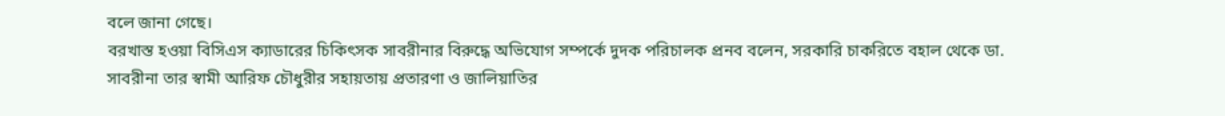বলে জানা গেছে।
বরখাস্ত হওয়া বিসিএস ক্যাডারের চিকিৎসক সাবরীনার বিরুদ্ধে অভিযোগ সম্পর্কে দুদক পরিচালক প্রনব বলেন, সরকারি চাকরিতে বহাল থেকে ডা. সাবরীনা তার স্বামী আরিফ চৌধুরীর সহায়তায় প্রতারণা ও জালিয়াতির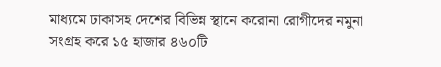মাধ্যমে ঢাকাসহ দেশের বিভিন্ন স্থানে করোনা রোগীদের নমুনা সংগ্রহ করে ১৫ হাজার ৪৬০টি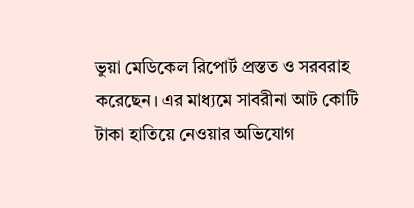ভুয়া মেডিকেল রিপোর্ট প্রস্তত ও সরবরাহ করেছেন। এর মাধ্যমে সাবরীনা আট কোটি টাকা হাতিয়ে নেওয়ার অভিযোগ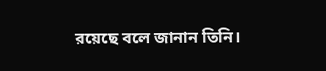রয়েছে বলে জানান তিনি।